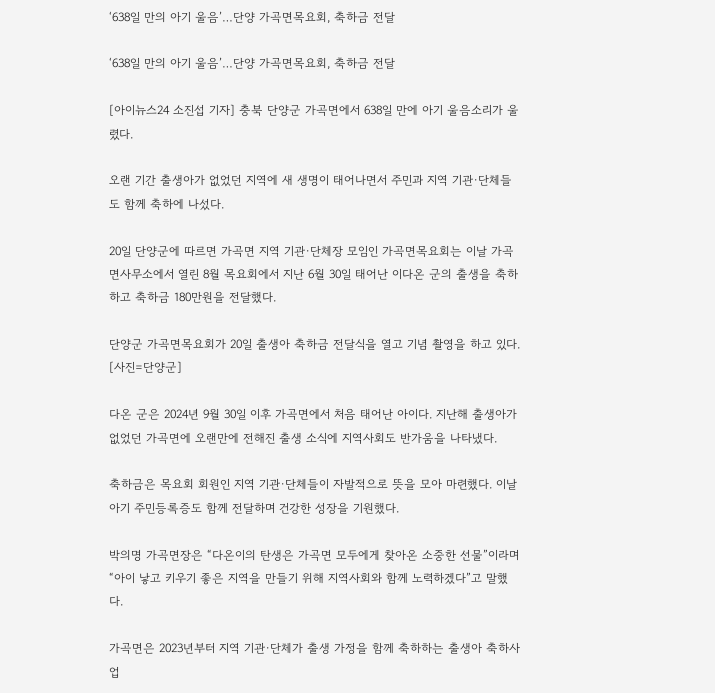‘638일 만의 아기 울음’…단양 가곡면목요회, 축하금 전달

‘638일 만의 아기 울음’…단양 가곡면목요회, 축하금 전달

[아이뉴스24 소진섭 기자] 충북 단양군 가곡면에서 638일 만에 아기 울음소리가 울렸다.

오랜 기간 출생아가 없었던 지역에 새 생명이 태어나면서 주민과 지역 기관·단체들도 함께 축하에 나섰다.

20일 단양군에 따르면 가곡면 지역 기관·단체장 모임인 가곡면목요회는 이날 가곡면사무소에서 열린 8월 목요회에서 지난 6월 30일 태어난 이다온 군의 출생을 축하하고 축하금 180만원을 전달했다.

단양군 가곡면목요회가 20일 출생아 축하금 전달식을 열고 기념 촬영을 하고 있다. [사진=단양군]

다온 군은 2024년 9월 30일 이후 가곡면에서 처음 태어난 아이다. 지난해 출생아가 없었던 가곡면에 오랜만에 전해진 출생 소식에 지역사회도 반가움을 나타냈다.

축하금은 목요회 회원인 지역 기관·단체들이 자발적으로 뜻을 모아 마련했다. 이날 아기 주민등록증도 함께 전달하며 건강한 성장을 기원했다.

박의명 가곡면장은 “다온이의 탄생은 가곡면 모두에게 찾아온 소중한 선물”이라며 “아이 낳고 키우기 좋은 지역을 만들기 위해 지역사회와 함께 노력하겠다”고 말했다.

가곡면은 2023년부터 지역 기관·단체가 출생 가정을 함께 축하하는 출생아 축하사업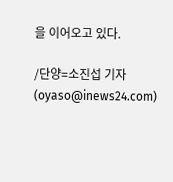을 이어오고 있다.

/단양=소진섭 기자(oyaso@inews24.com)